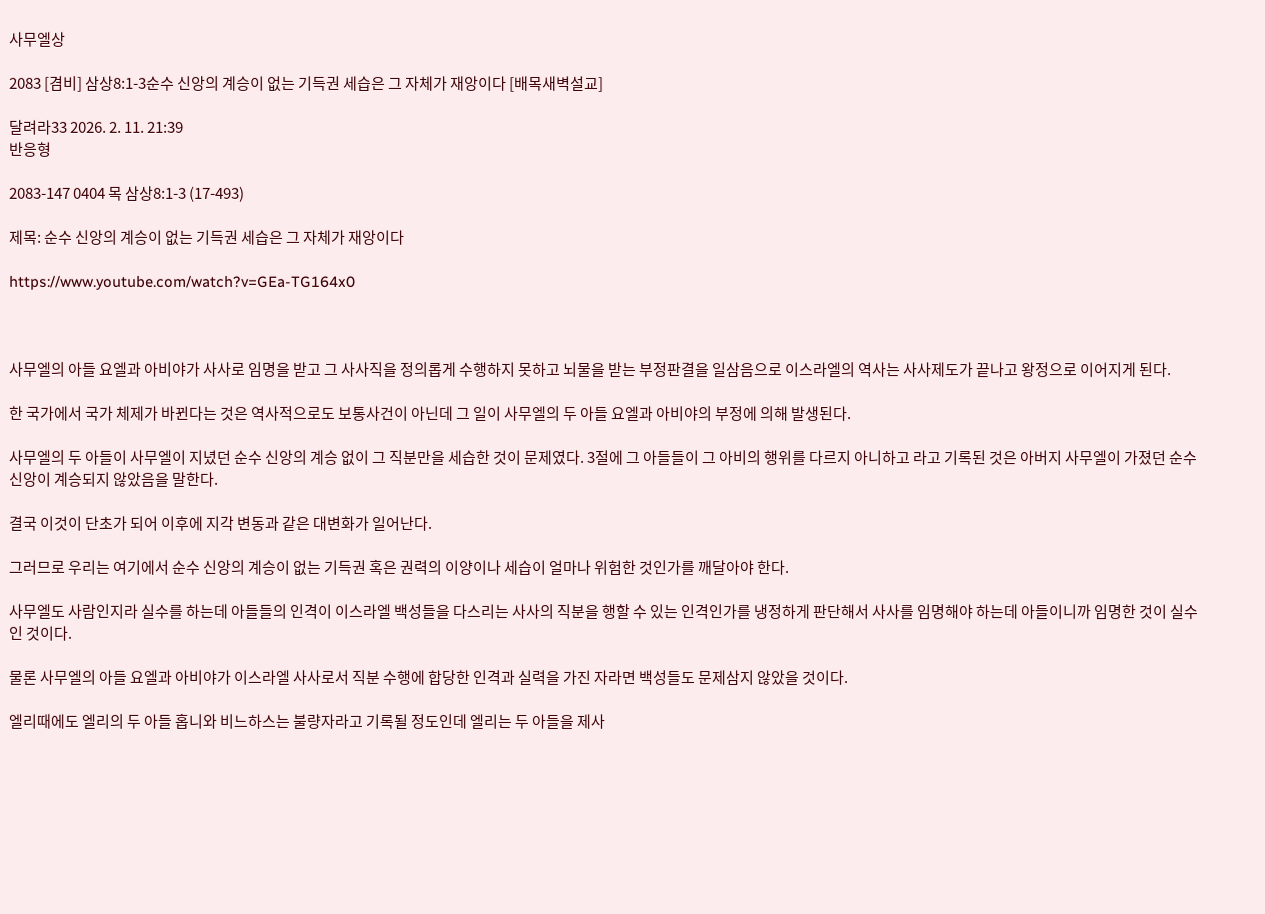사무엘상

2083 [겸비] 삼상8:1-3순수 신앙의 계승이 없는 기득권 세습은 그 자체가 재앙이다 [배목새벽설교]

달려라33 2026. 2. 11. 21:39
반응형

2083-147 0404 목 삼상8:1-3 (17-493)

제목: 순수 신앙의 계승이 없는 기득권 세습은 그 자체가 재앙이다

https://www.youtube.com/watch?v=GEa-TG164x0



사무엘의 아들 요엘과 아비야가 사사로 임명을 받고 그 사사직을 정의롭게 수행하지 못하고 뇌물을 받는 부정판결을 일삼음으로 이스라엘의 역사는 사사제도가 끝나고 왕정으로 이어지게 된다.

한 국가에서 국가 체제가 바뀐다는 것은 역사적으로도 보통사건이 아닌데 그 일이 사무엘의 두 아들 요엘과 아비야의 부정에 의해 발생된다.

사무엘의 두 아들이 사무엘이 지녔던 순수 신앙의 계승 없이 그 직분만을 세습한 것이 문제였다. 3절에 그 아들들이 그 아비의 행위를 다르지 아니하고 라고 기록된 것은 아버지 사무엘이 가졌던 순수 신앙이 계승되지 않았음을 말한다.

결국 이것이 단초가 되어 이후에 지각 변동과 같은 대변화가 일어난다.

그러므로 우리는 여기에서 순수 신앙의 계승이 없는 기득권 혹은 권력의 이양이나 세습이 얼마나 위험한 것인가를 깨달아야 한다.

사무엘도 사람인지라 실수를 하는데 아들들의 인격이 이스라엘 백성들을 다스리는 사사의 직분을 행할 수 있는 인격인가를 냉정하게 판단해서 사사를 임명해야 하는데 아들이니까 임명한 것이 실수인 것이다.

물론 사무엘의 아들 요엘과 아비야가 이스라엘 사사로서 직분 수행에 합당한 인격과 실력을 가진 자라면 백성들도 문제삼지 않았을 것이다.

엘리때에도 엘리의 두 아들 홉니와 비느하스는 불량자라고 기록될 정도인데 엘리는 두 아들을 제사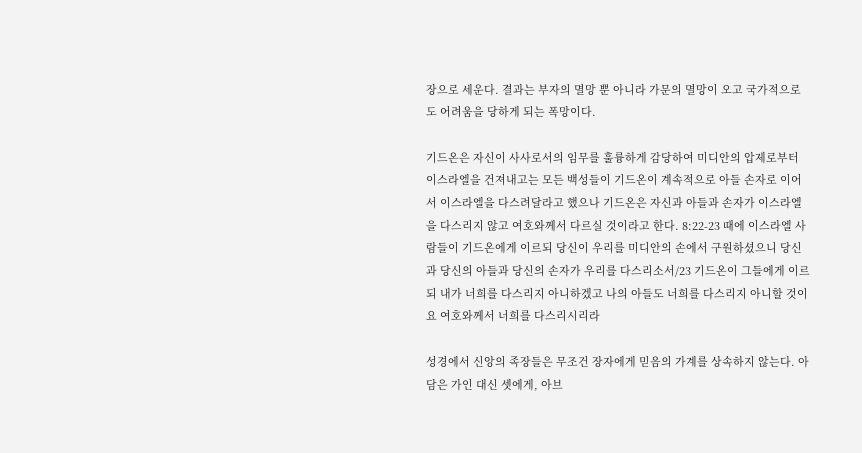장으로 세운다. 결과는 부자의 멸망 뿐 아니라 가문의 멸망이 오고 국가적으로도 어려움을 당하게 되는 폭망이다.

기드온은 자신이 사사로서의 임무를 훌륭하게 감당하여 미디안의 압제로부터 이스라엘을 건져내고는 모든 백성들이 기드온이 계속적으로 아들 손자로 이어서 이스라엘을 다스려달라고 했으나 기드온은 자신과 아들과 손자가 이스라엘을 다스리지 않고 여호와께서 다르실 것이라고 한다. 8:22-23 때에 이스라엘 사람들이 기드온에게 이르되 당신이 우리를 미디안의 손에서 구원하셨으니 당신과 당신의 아들과 당신의 손자가 우리를 다스리소서/23 기드온이 그들에게 이르되 내가 너희를 다스리지 아니하겠고 나의 아들도 너희를 다스리지 아니할 것이요 여호와께서 너희를 다스리시리라

성경에서 신앙의 족장들은 무조건 장자에게 믿음의 가계를 상속하지 않는다. 아담은 가인 대신 셋에게, 아브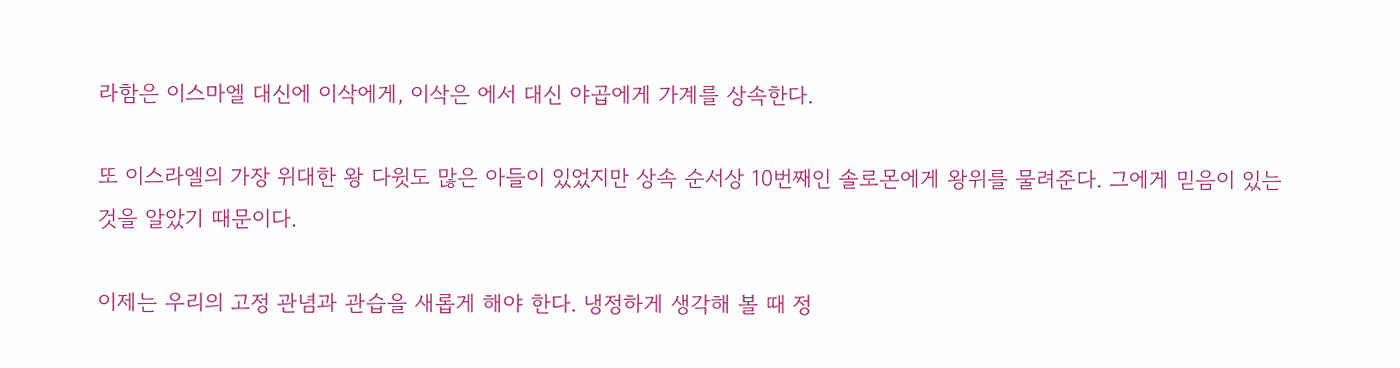라함은 이스마엘 대신에 이삭에게, 이삭은 에서 대신 야곱에게 가계를 상속한다.

또 이스라엘의 가장 위대한 왕 다윗도 많은 아들이 있었지만 상속 순서상 10번째인 솔로몬에게 왕위를 물려준다. 그에게 믿음이 있는 것을 알았기 때문이다.

이제는 우리의 고정 관념과 관습을 새롭게 해야 한다. 냉정하게 생각해 볼 때 정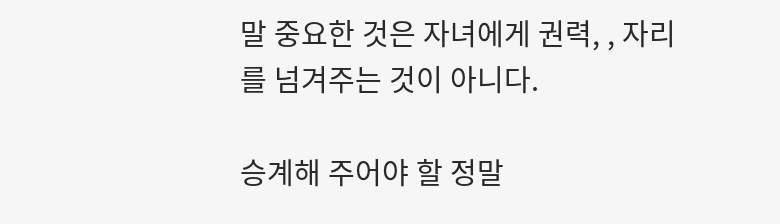말 중요한 것은 자녀에게 권력, , 자리를 넘겨주는 것이 아니다.

승계해 주어야 할 정말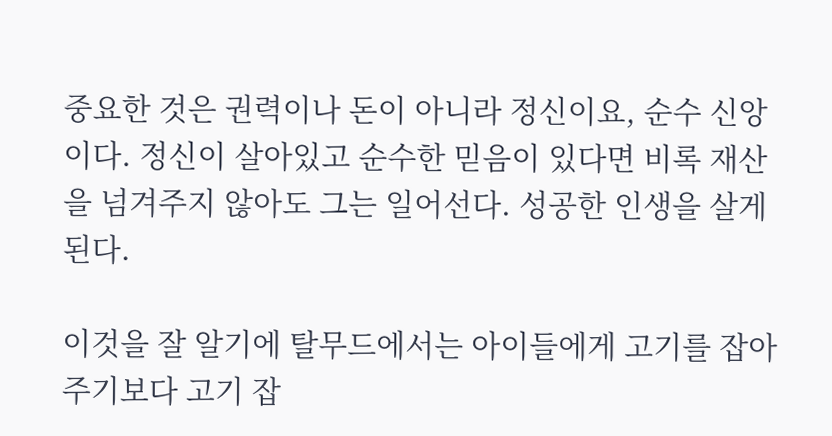중요한 것은 권력이나 돈이 아니라 정신이요, 순수 신앙이다. 정신이 살아있고 순수한 믿음이 있다면 비록 재산을 넘겨주지 않아도 그는 일어선다. 성공한 인생을 살게 된다.

이것을 잘 알기에 탈무드에서는 아이들에게 고기를 잡아주기보다 고기 잡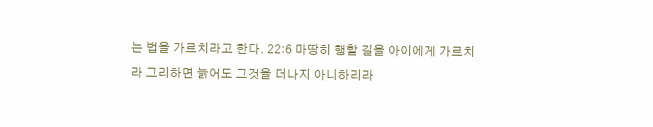는 법을 가르치라고 한다. 22:6 마땅히 행할 길을 아이에게 가르치라 그리하면 늙어도 그것을 더나지 아니하리라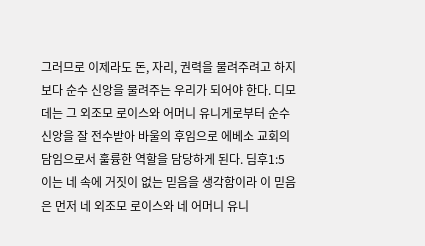그러므로 이제라도 돈, 자리, 권력을 물려주려고 하지보다 순수 신앙을 물려주는 우리가 되어야 한다. 디모데는 그 외조모 로이스와 어머니 유니게로부터 순수 신앙을 잘 전수받아 바울의 후임으로 에베소 교회의 담임으로서 훌륭한 역할을 담당하게 된다. 딤후1:5 이는 네 속에 거짓이 없는 믿음을 생각함이라 이 믿음은 먼저 네 외조모 로이스와 네 어머니 유니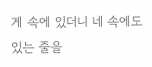게 속에 있더니 네 속에도 있는 줄을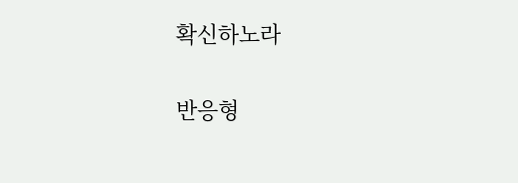확신하노라

반응형